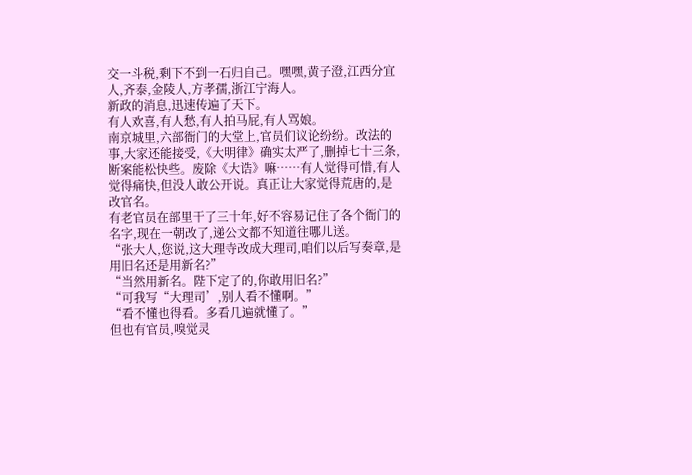交一斗税,剩下不到一石归自己。嘿嘿,黄子澄,江西分宜人,齐泰,金陵人,方孝孺,浙江宁海人。
新政的消息,迅速传遍了天下。
有人欢喜,有人愁,有人拍马屁,有人骂娘。
南京城里,六部衙门的大堂上,官员们议论纷纷。改法的事,大家还能接受,《大明律》确实太严了,删掉七十三条,断案能松快些。废除《大诰》嘛……有人觉得可惜,有人觉得痛快,但没人敢公开说。真正让大家觉得荒唐的,是改官名。
有老官员在部里干了三十年,好不容易记住了各个衙门的名字,现在一朝改了,递公文都不知道往哪儿送。
“张大人,您说,这大理寺改成大理司,咱们以后写奏章,是用旧名还是用新名?”
“当然用新名。陛下定了的,你敢用旧名?”
“可我写“大理司’,别人看不懂啊。”
“看不懂也得看。多看几遍就懂了。”
但也有官员,嗅觉灵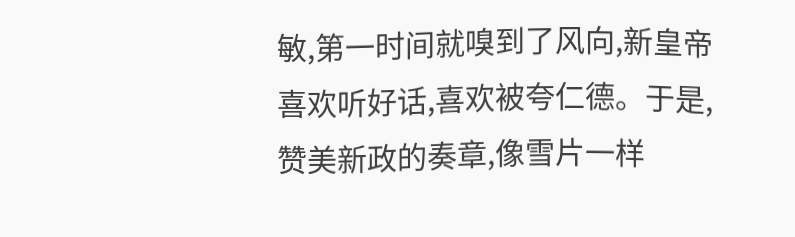敏,第一时间就嗅到了风向,新皇帝喜欢听好话,喜欢被夸仁德。于是,赞美新政的奏章,像雪片一样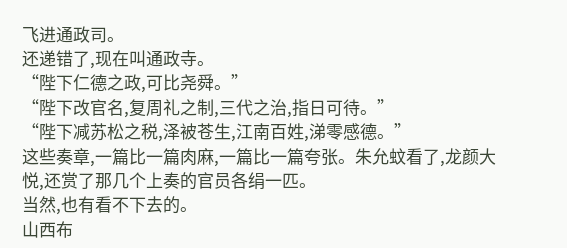飞进通政司。
还递错了,现在叫通政寺。
“陛下仁德之政,可比尧舜。”
“陛下改官名,复周礼之制,三代之治,指日可待。”
“陛下减苏松之税,泽被苍生,江南百姓,涕零感德。”
这些奏章,一篇比一篇肉麻,一篇比一篇夸张。朱允蚊看了,龙颜大悦,还赏了那几个上奏的官员各绢一匹。
当然,也有看不下去的。
山西布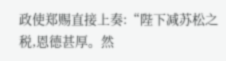政使郑赐直接上奏:“陛下减苏松之税,恩德甚厚。然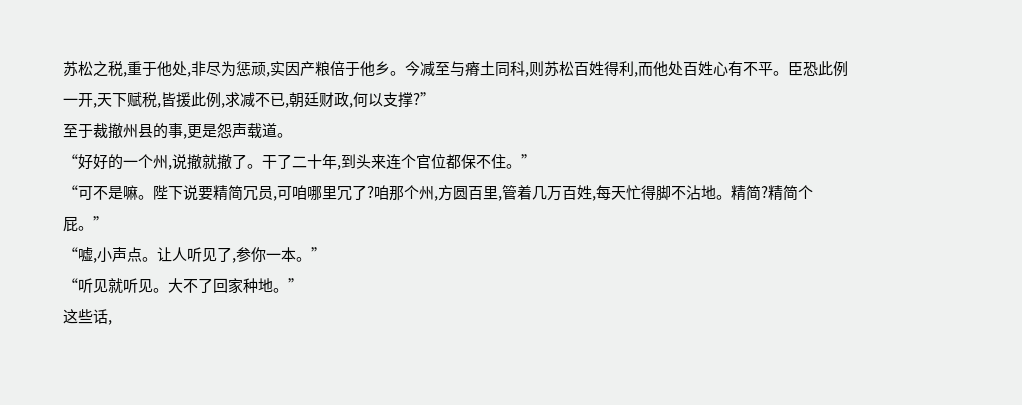苏松之税,重于他处,非尽为惩顽,实因产粮倍于他乡。今减至与瘠土同科,则苏松百姓得利,而他处百姓心有不平。臣恐此例一开,天下赋税,皆援此例,求减不已,朝廷财政,何以支撑?”
至于裁撤州县的事,更是怨声载道。
“好好的一个州,说撤就撤了。干了二十年,到头来连个官位都保不住。”
“可不是嘛。陛下说要精简冗员,可咱哪里冗了?咱那个州,方圆百里,管着几万百姓,每天忙得脚不沾地。精简?精简个屁。”
“嘘,小声点。让人听见了,参你一本。”
“听见就听见。大不了回家种地。”
这些话,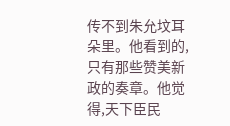传不到朱允坟耳朵里。他看到的,只有那些赞美新政的奏章。他觉得,天下臣民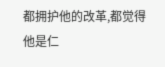都拥护他的改革,都觉得他是仁